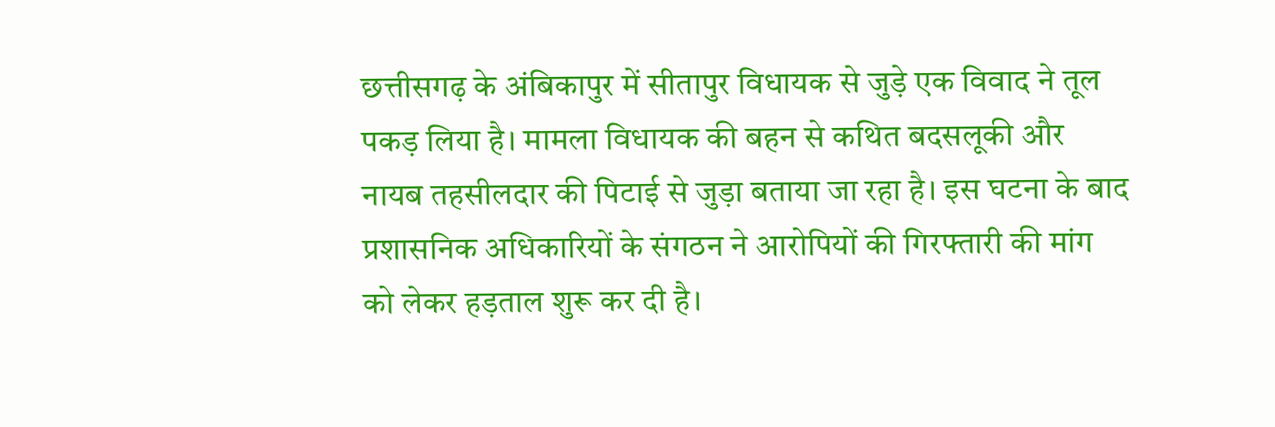छत्तीसगढ़ के अंबिकापुर में सीतापुर विधायक से जुड़े एक विवाद ने तूल पकड़ लिया है। मामला विधायक की बहन से कथित बदसलूकी और नायब तहसीलदार की पिटाई से जुड़ा बताया जा रहा है। इस घटना के बाद प्रशासनिक अधिकारियों के संगठन ने आरोपियों की गिरफ्तारी की मांग को लेकर हड़ताल शुरू कर दी है।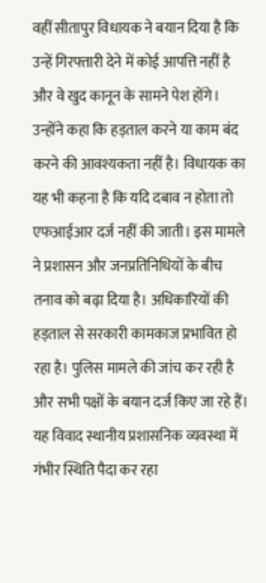वहीं सीतापुर विधायक ने बयान दिया है कि उन्हें गिरफ्तारी देने में कोई आपत्ति नहीं है और वे खुद कानून के सामने पेश होंगे। उन्होंने कहा कि हड़ताल करने या काम बंद करने की आवश्यकता नहीं है। विधायक का यह भी कहना है कि यदि दबाव न होता तो एफआईआर दर्ज नहीं की जाती। इस मामले ने प्रशासन और जनप्रतिनिधियों के बीच तनाव को बढ़ा दिया है। अधिकारियों की हड़ताल से सरकारी कामकाज प्रभावित हो रहा है। पुलिस मामले की जांच कर रही है और सभी पक्षों के बयान दर्ज किए जा रहे हैं। यह विवाद स्थानीय प्रशासनिक व्यवस्था में गंभीर स्थिति पैदा कर रहा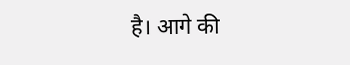है। आगे की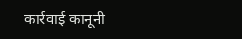कार्रवाई कानूनी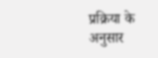प्रक्रिया के अनुसार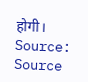होगी।
Source: Source